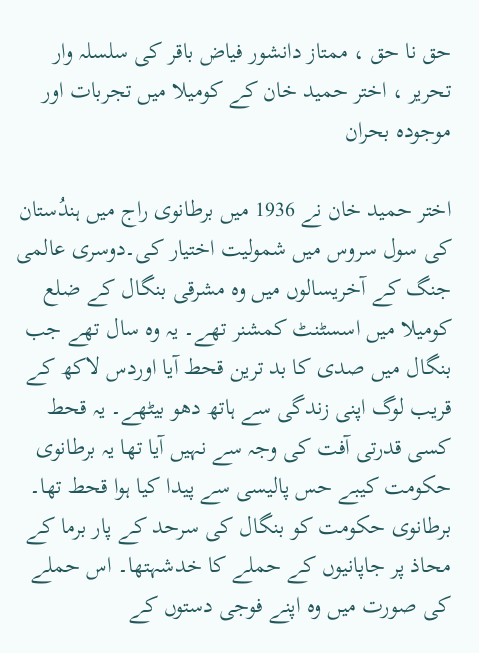حق نا حق ، ممتاز دانشور فیاض باقر کی سلسلہ وار تحریر ، اختر حمید خان کے کومیلا میں تجربات اور موجودہ بحران

اختر حمید خان نے 1936 میں برطانوی راج میں ہندُستان کی سول سروس میں شمولیت اختیار کی۔دوسری عالمی جنگ کے آخریسالوں میں وہ مشرقی بنگال کے ضلع کومیلا میں اسسٹنٹ کمشنر تھے۔ یہ وہ سال تھے جب بنگال میں صدی کا بد ترین قحط آیا اوردس لاکھ کے قریب لوگ اپنی زندگی سے ہاتھ دھو بیٹھے۔ یہ قحط کسی قدرتی آفت کی وجہ سے نہیں آیا تھا یہ برطانوی حکومت کیبے حس پالیسی سے پیدا کیا ہوا قحط تھا۔ برطانوی حکومت کو بنگال کی سرحد کے پار برما کے محاذ پر جاپانیوں کے حملے کا خدشہتھا۔ اس حملے کی صورت میں وہ اپنے فوجی دستوں کے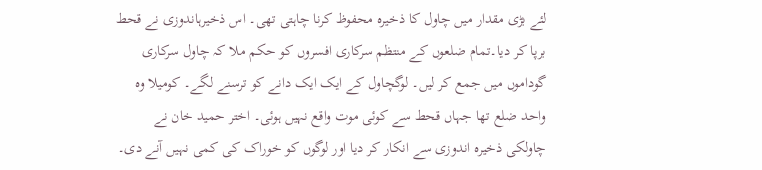لئے بڑی مقدار میں چاول کا ذخیرہ محفوظ کرنا چاہتی تھی۔ اس ذخیرہاندوزی نے قحط برپا کر دیا۔تمام ضلعوں کے منتظم سرکاری افسروں کو حکم ملا کہ چاول سرکاری گوداموں میں جمع کر لیں۔ لوگچاول کے ایک ایک دانے کو ترسنے لگے۔ کومیلا وہ واحد ضلع تھا جہاں قحط سے کوئی موت واقع نہیں ہوئی۔ اختر حمید خان نے چاولکی ذخیرہ اندوزی سے انکار کر دیا اور لوگوں کو خوراک کی کمی نہیں آنے دی۔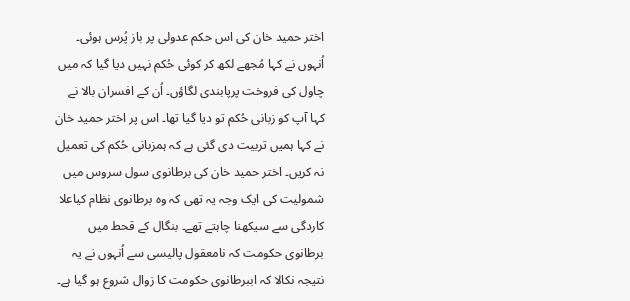اختر حمید خان کی اس حکم عدولی پر باز پُرس ہوئی۔ اُنہوں نے کہا مُجھے لکھ کر کوئی حُکم نہیں دیا گیا کہ میں چاول کی فروخت پرپابندی لگاؤں۔ اُن کے افسران بالا نے کہا آپ کو زبانی حُکم تو دیا گیا تھا۔ اس پر اختر حمید خان نے کہا ہمیں تربیت دی گئی ہے کہ ہمزبانی حُکم کی تعمیل نہ کریں۔ اختر حمید خان کی برطانوی سول سروس میں شمولیت کی ایک وجہ یہ تھی کہ وہ برطانوی نظام کیاعلا کاردگی سے سیکھنا چاہتے تھے۔ بنگال کے قحط میں برطانوی حکومت کہ نامعقول پالیسی سے اُنہوں نے یہ نتیجہ نکالا کہ اببرطانوی حکومت کا زوال شروع ہو گیا ہے۔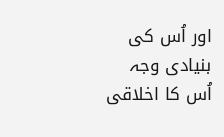اور اُس کی بنیادی وجہ اُس کا اخلاقی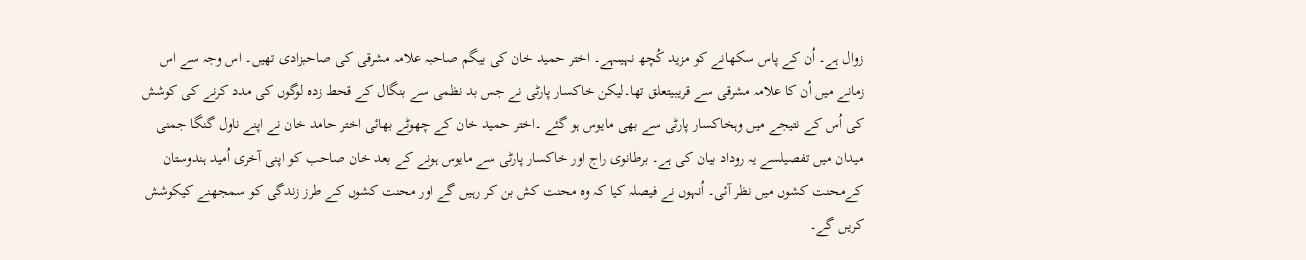زوال ہے۔ اُن کے پاس سکھانے کو مزید کُچھ نہیںہے۔ اختر حمید خان کی بیگم صاحبہ علامہ مشرقی کی صاحبزادی تھیں۔ اس وجہ سے اس زمانے میں اُن کا علامہ مشرقی سے قریبیتعلق تھا۔لیکن خاکسار پارٹی نے جس بد نظمی سے بنگال کے قحط زدہ لوگوں کی مدد کرنے کی کوشش کی اُس کے نتیجے میں وہخاکسار پارٹی سے بھی مایوس ہو گئے ۔اختر حمید خان کے چھوٹے بھائی اختر حامد خان نے اپنے ناول گنگا جمنی میدان میں تفصیلسے یہ روداد بیان کی ہے۔ برطانوی راج اور خاکسار پارٹی سے مایوس ہونے کے بعد خان صاحب کو اپنی آخری اُمید ہندوستان کےمحنت کشوں میں نظر آئی۔ اُنہوں نے فیصلہ کیا کہ وہ محنت کش بن کر رہیں گے اور محنت کشوں کے طرز زندگی کو سمجھنے کیکوشش کریں گے۔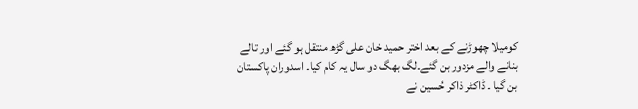کومیلا چھوڑنے کے بعد اختر حمید خان علی گڑھ منتقل ہو گئے اور تالے بنانے والے مزدور بن گئے۔لگ بھگ دو سال یہ کام کیا۔ اسدوران پاکستان بن گیا ۔ ڈاکٹر ذاکر حُسین نے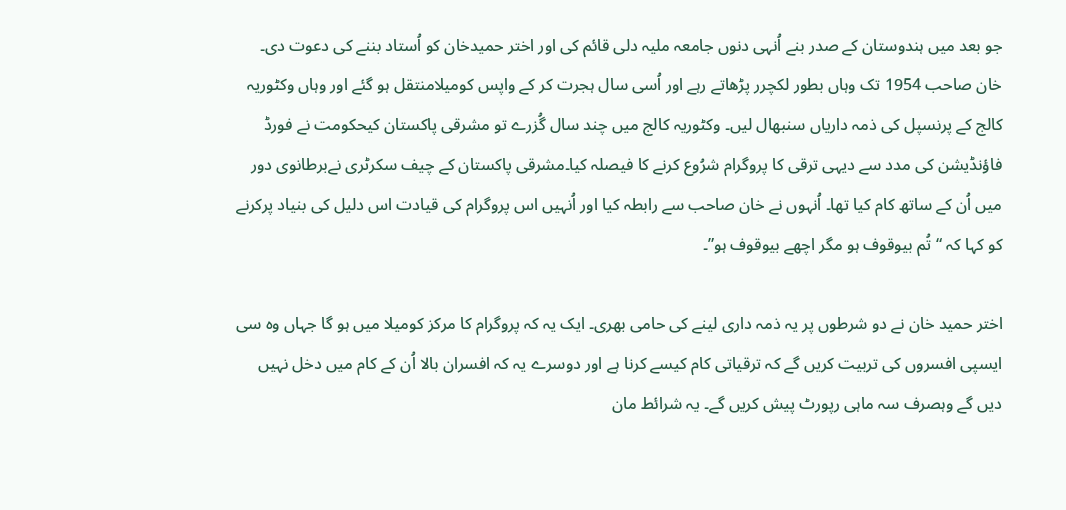جو بعد میں ہندوستان کے صدر بنے اُنہی دنوں جامعہ ملیہ دلی قائم کی اور اختر حمیدخان کو اُستاد بننے کی دعوت دی۔ خان صاحب 1954 تک وہاں بطور لکچرر پڑھاتے رہے اور اُسی سال ہجرت کر کے واپس کومیلامنتقل ہو گئے اور وہاں وکٹوریہ کالج کے پرنسپل کی ذمہ داریاں سنبھال لیں۔ وکٹوریہ کالج میں چند سال گُزرے تو مشرقی پاکستان کیحکومت نے فورڈ فاؤنڈیشن کی مدد سے دیہی ترقی کا پروگرام شرُوع کرنے کا فیصلہ کیا۔مشرقی پاکستان کے چیف سکرٹری نےبرطانوی دور میں اُن کے ساتھ کام کیا تھا۔ اُنہوں نے خان صاحب سے رابطہ کیا اور اُنہیں اس پروگرام کی قیادت اس دلیل کی بنیاد پرکرنے کو کہا کہ “ تُم بیوقوف ہو مگر اچھے بیوقوف ہو”۔

اختر حمید خان نے دو شرطوں پر یہ ذمہ داری لینے کی حامی بھری۔ ایک یہ کہ پروگرام کا مرکز کومیلا میں ہو گا جہاں وہ سی ایسپی افسروں کی تربیت کریں گے کہ ترقیاتی کام کیسے کرنا ہے اور دوسرے یہ کہ افسران بالا اُن کے کام میں دخل نہیں دیں گے وہصرف سہ ماہی رپورٹ پیش کریں گے۔ یہ شرائط مان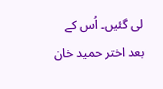لی گئیں۔ اُس کے بعد اختر حمید خان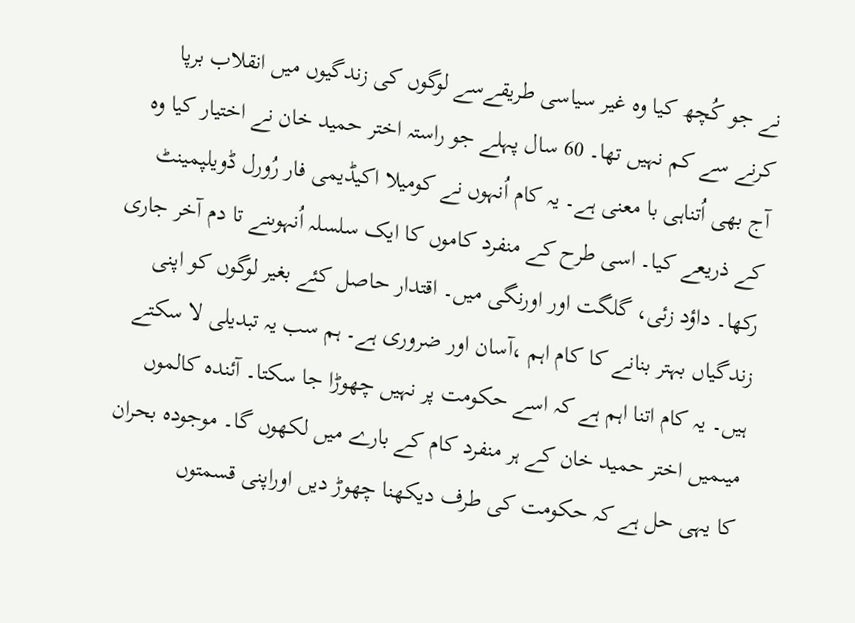نے جو کُچھ کیا وہ غیر سیاسی طریقےسے لوگوں کی زندگیوں میں انقلاب برپا کرنے سے کم نہیں تھا۔ 60 سال پہلے جو راستہ اختر حمید خان نے اختیار کیا وہ آج بھی اُتناہی با معنی ہے۔ یہ کام اُنہوں نے کومیلا اکیڈیمی فار رُورل ڈویلپمینٹ کے ذریعے کیا۔ اسی طرح کے منفرد کاموں کا ایک سلسلہ اُنہوںنے تا دم آخر جاری رکھا۔ داؤد زئی، گلگت اور اورنگی میں۔ اقتدار حاصل کئے بغیر لوگوں کو اپنی زندگیاں بہتر بنانے کا کام اہم ،آسان اور ضروری ہے۔ ہم سب یہ تبدیلی لا سکتے ہیں۔ یہ کام اتنا اہم ہے کہ اسے حکومت پر نہیں چھوڑا جا سکتا۔ آئندہ کالموں میںمیں اختر حمید خان کے ہر منفرد کام کے بارے میں لکھوں گا۔ موجودہ بحران کا یہی حل ہے کہ حکومت کی طرف دیکھنا چھوڑ دیں اوراپنی قسمتوں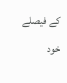کے فیصلے خود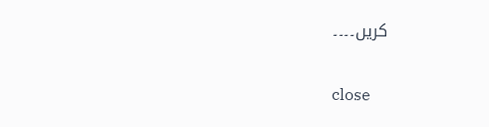کریں۔۔۔۔

close